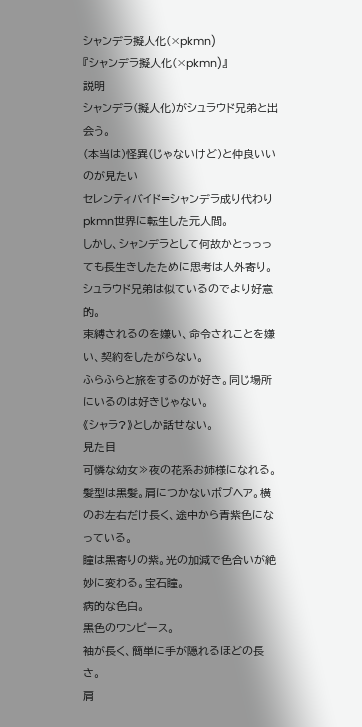シャンデラ擬人化(×pkmn)
『シャンデラ擬人化(×pkmn)』
説明
シャンデラ(擬人化)がシュラウド兄弟と出会う。
(本当は)怪異(じゃないけど)と仲良いいのが見たい
セレンティバイド=シャンデラ成り代わり
pkmn世界に転生した元人間。
しかし、シャンデラとして何故かとっっっても長生きしたために思考は人外寄り。
シュラウド兄弟は似ているのでより好意的。
束縛されるのを嫌い、命令されことを嫌い、契約をしたがらない。
ふらふらと旅をするのが好き。同じ場所にいるのは好きじゃない。
《シャラ?》としか話せない。
見た目
可憐な幼女≫夜の花系お姉様になれる。
髪型は黒髪。肩につかないボブヘア。横のお左右だけ長く、途中から青紫色になっている。
瞳は黒寄りの紫。光の加減で色合いが絶妙に変わる。宝石瞳。
病的な色白。
黒色のワンピース。
袖が長く、簡単に手が隠れるほどの長さ。
肩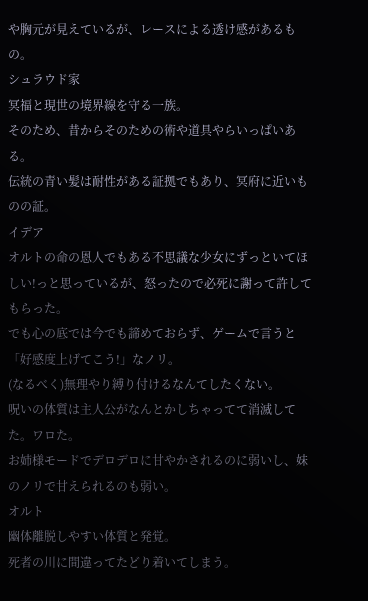や胸元が見えているが、レースによる透け感があるもの。
シュラウド家
冥福と現世の境界線を守る一族。
そのため、昔からそのための術や道具やらいっぱいある。
伝統の青い髪は耐性がある証拠でもあり、冥府に近いものの証。
イデア
オルトの命の恩人でもある不思議な少女にずっといてほしい!っと思っているが、怒ったので必死に謝って許してもらった。
でも心の底では今でも諦めておらず、ゲームで言うと「好感度上げてこう!」なノリ。
(なるべく)無理やり縛り付けるなんてしたくない。
呪いの体質は主人公がなんとかしちゃってて消滅してた。ワロた。
お姉様モードでデロデロに甘やかされるのに弱いし、妹のノリで甘えられるのも弱い。
オルト
幽体離脱しやすい体質と発覚。
死者の川に間違ってたどり着いてしまう。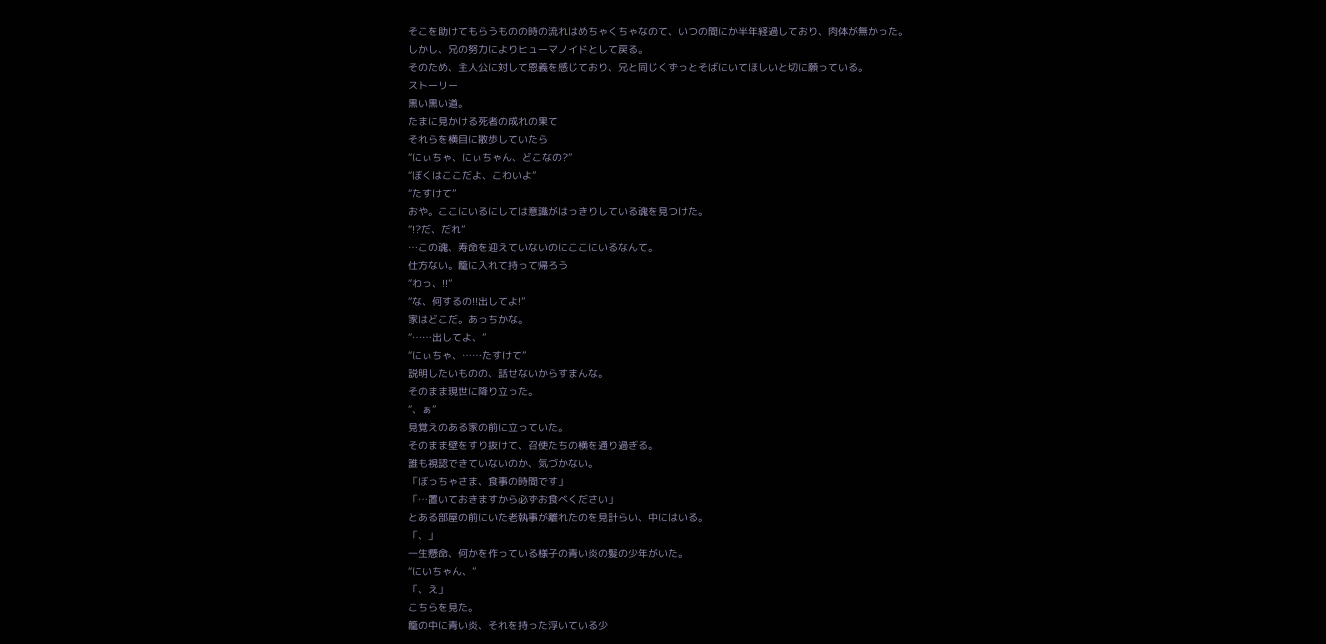そこを助けてもらうものの時の流れはめちゃくちゃなのて、いつの間にか半年経過しており、肉体が無かった。
しかし、兄の努力によりヒューマノイドとして戻る。
そのため、主人公に対して恩義を感じており、兄と同じくずっとそばにいてほしいと切に願っている。
ストーリー
黒い黒い道。
たまに見かける死者の成れの果て
それらを横目に散歩していたら
“にぃちゃ、にぃちゃん、どこなの?”
“ぼくはここだよ、こわいよ”
“たすけて”
おや。ここにいるにしては意識がはっきりしている魂を見つけた。
“!?だ、だれ”
…この魂、寿命を迎えていないのにここにいるなんて。
仕方ない。籠に入れて持って帰ろう
“わっ、!!”
“な、何するの!!出してよ!”
家はどこだ。あっちかな。
“……出してよ、”
“にぃちゃ、……たすけて”
説明したいものの、話せないからすまんな。
そのまま現世に降り立った。
“、ぁ”
見覚えのある家の前に立っていた。
そのまま壁をすり抜けて、召使たちの横を通り過ぎる。
誰も視認できていないのか、気づかない。
「ぼっちゃさま、食事の時間です」
「…置いておきますから必ずお食べください」
とある部屋の前にいた老執事が離れたのを見計らい、中にはいる。
「、」
一生懸命、何かを作っている様子の青い炎の髪の少年がいた。
“にいちゃん、”
「、え」
こちらを見た。
籠の中に青い炎、それを持った浮いている少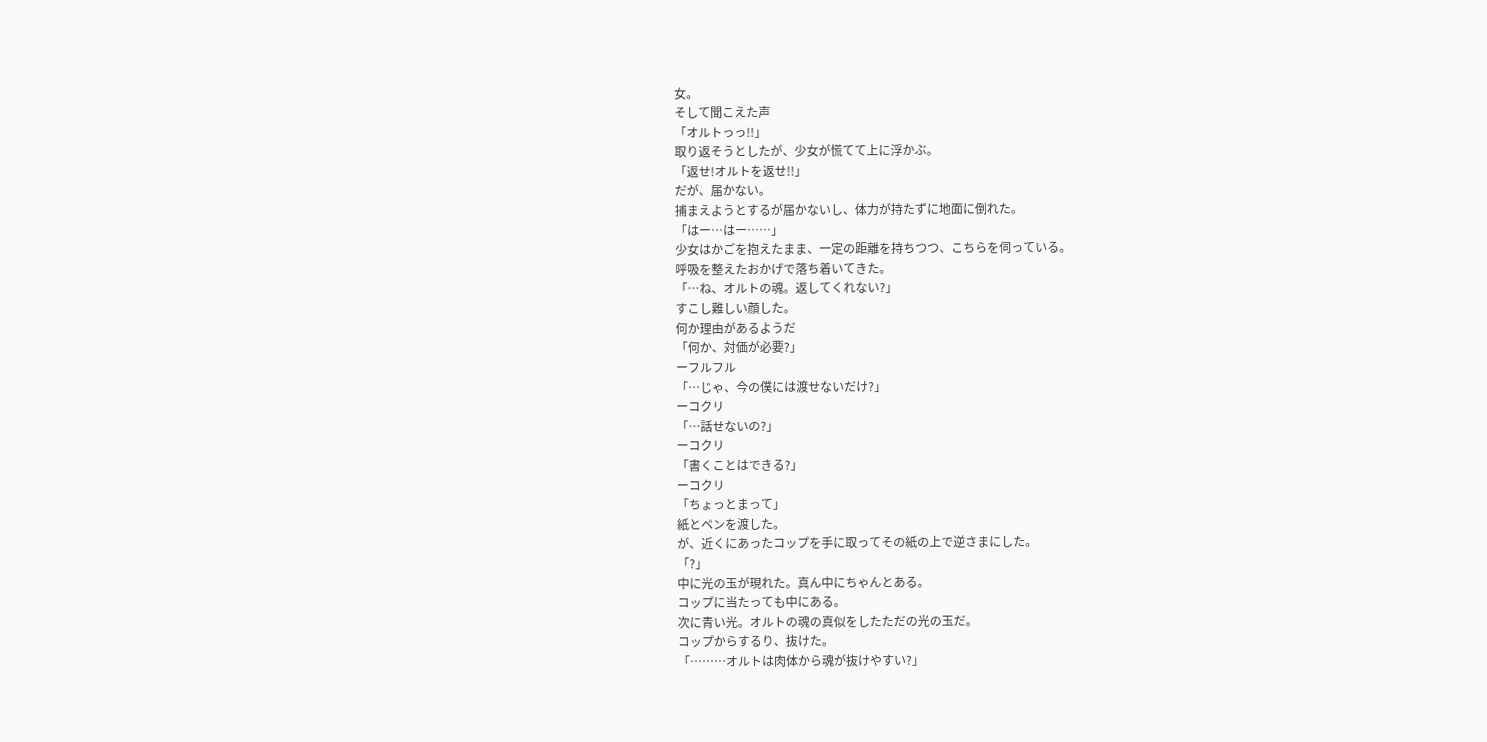女。
そして聞こえた声
「オルトっっ!!」
取り返そうとしたが、少女が慌てて上に浮かぶ。
「返せ!オルトを返せ!!」
だが、届かない。
捕まえようとするが届かないし、体力が持たずに地面に倒れた。
「はー…はー……」
少女はかごを抱えたまま、一定の距離を持ちつつ、こちらを伺っている。
呼吸を整えたおかげで落ち着いてきた。
「…ね、オルトの魂。返してくれない?」
すこし難しい顔した。
何か理由があるようだ
「何か、対価が必要?」
ーフルフル
「…じゃ、今の僕には渡せないだけ?」
ーコクリ
「…話せないの?」
ーコクリ
「書くことはできる?」
ーコクリ
「ちょっとまって」
紙とペンを渡した。
が、近くにあったコップを手に取ってその紙の上で逆さまにした。
「?」
中に光の玉が現れた。真ん中にちゃんとある。
コップに当たっても中にある。
次に青い光。オルトの魂の真似をしたただの光の玉だ。
コップからするり、抜けた。
「………オルトは肉体から魂が抜けやすい?」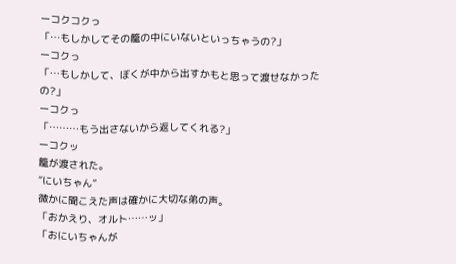ーコクコクっ
「…もしかしてその籠の中にいないといっちゃうの?」
ーコクっ
「…もしかして、ぼくが中から出すかもと思って渡せなかったの?」
ーコクっ
「………もう出さないから返してくれる?」
ーコクッ
籠が渡された。
“にいちゃん”
微かに聞こえた声は確かに大切な弟の声。
「おかえり、オルト……ッ」
「おにいちゃんが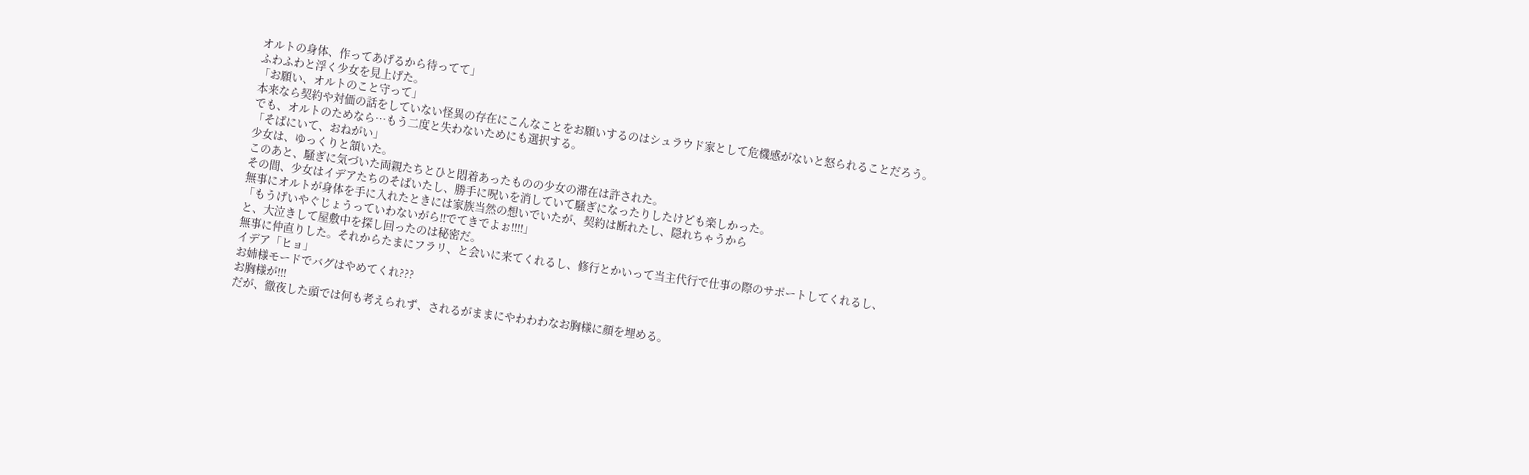オルトの身体、作ってあげるから待ってて」
ふわふわと浮く少女を見上げた。
「お願い、オルトのこと守って」
本来なら契約や対価の話をしていない怪異の存在にこんなことをお願いするのはシュラウド家として危機感がないと怒られることだろう。
でも、オルトのためなら…もう二度と失わないためにも選択する。
「そばにいて、おねがい」
少女は、ゆっくりと頷いた。
このあと、騒ぎに気づいた両親たちとひと悶着あったものの少女の滞在は許された。
その間、少女はイデアたちのそばいたし、勝手に呪いを消していて騒ぎになったりしたけども楽しかった。
無事にオルトが身体を手に入れたときには家族当然の想いでいたが、契約は断れたし、隠れちゃうから
「もうげいやぐじょうっていわないがら!!でてきでよぉ!!!!」
と、大泣きして屋敷中を探し回ったのは秘密だ。
無事に仲直りした。それからたまにフラリ、と会いに来てくれるし、修行とかいって当主代行で仕事の際のサポートしてくれるし、
イデア「ヒョ」
お姉様モードでバグはやめてくれ???
お胸様が!!!
だが、徹夜した頭では何も考えられず、されるがままにやわわわなお胸様に顔を埋める。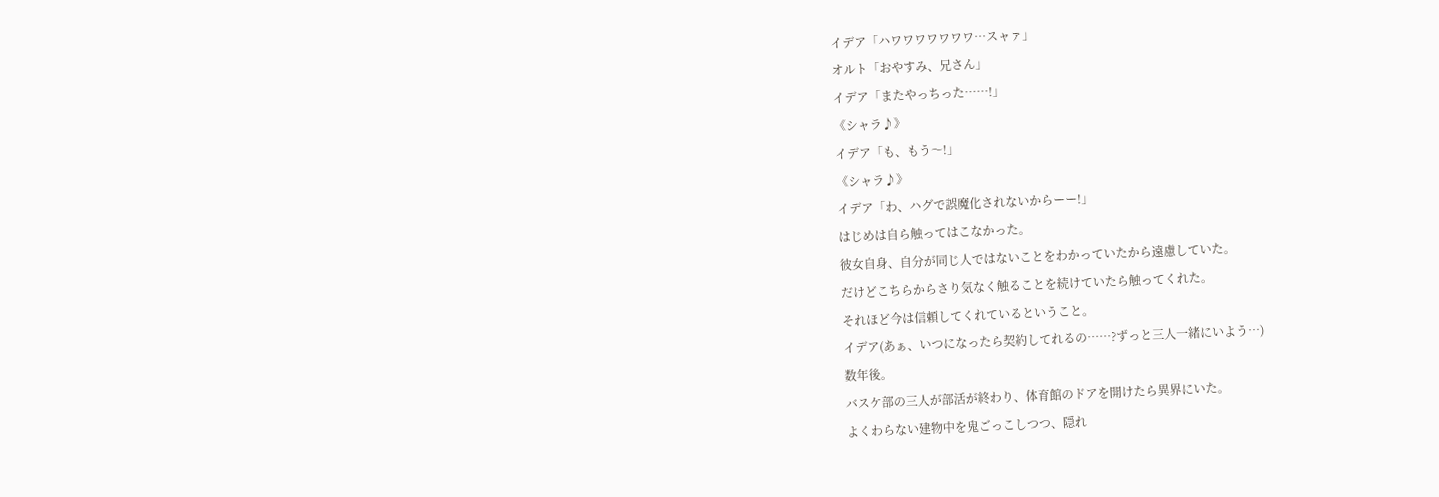イデア「ハワワワワワワワ…スャァ」
オルト「おやすみ、兄さん」
イデア「またやっちった……!」
《シャラ♪》
イデア「も、もう〜!」
《シャラ♪》
イデア「わ、ハグで誤魔化されないからーー!」
はじめは自ら触ってはこなかった。
彼女自身、自分が同じ人ではないことをわかっていたから遠慮していた。
だけどこちらからさり気なく触ることを続けていたら触ってくれた。
それほど今は信頼してくれているということ。
イデア(あぁ、いつになったら契約してれるの……?ずっと三人一緒にいよう…)
数年後。
バスケ部の三人が部活が終わり、体育館のドアを開けたら異界にいた。
よくわらない建物中を鬼ごっこしつつ、隠れ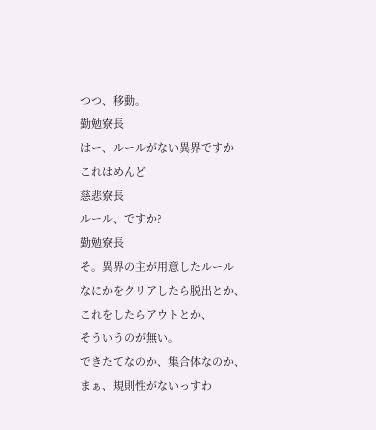つつ、移動。
勤勉寮長
はー、ルールがない異界ですか
これはめんど
慈悲寮長
ルール、ですか?
勤勉寮長
そ。異界の主が用意したルール
なにかをクリアしたら脱出とか、
これをしたらアウトとか、
そういうのが無い。
できたてなのか、集合体なのか、
まぁ、規則性がないっすわ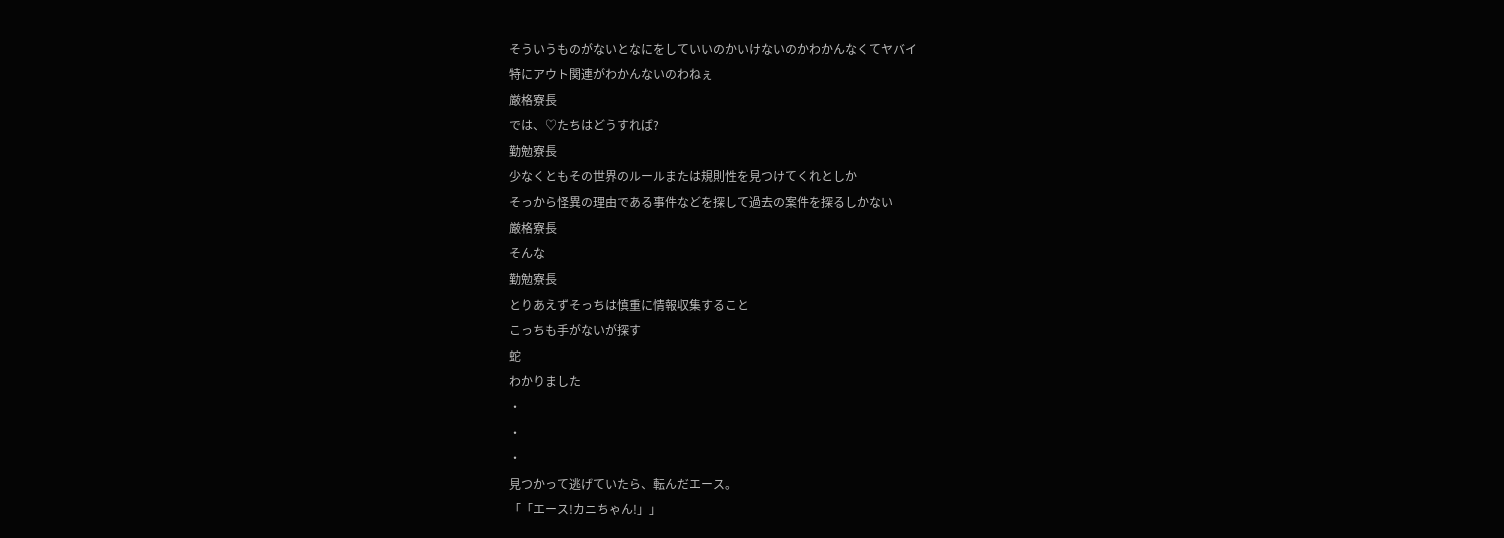そういうものがないとなにをしていいのかいけないのかわかんなくてヤバイ
特にアウト関連がわかんないのわねぇ
厳格寮長
では、♡たちはどうすれば?
勤勉寮長
少なくともその世界のルールまたは規則性を見つけてくれとしか
そっから怪異の理由である事件などを探して過去の案件を探るしかない
厳格寮長
そんな
勤勉寮長
とりあえずそっちは慎重に情報収集すること
こっちも手がないが探す
蛇
わかりました
・
・
・
見つかって逃げていたら、転んだエース。
「「エース!カニちゃん!」」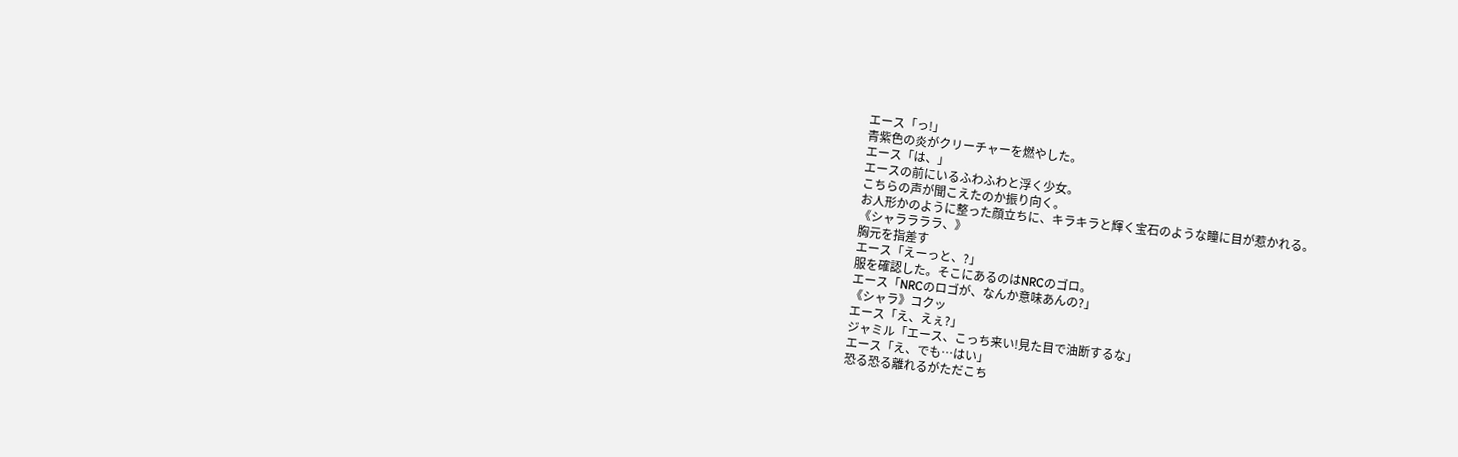エース「っ!」
青紫色の炎がクリーチャーを燃やした。
エース「は、」
エースの前にいるふわふわと浮く少女。
こちらの声が聞こえたのか振り向く。
お人形かのように整った顔立ちに、キラキラと輝く宝石のような瞳に目が惹かれる。
《シャララララ、》
胸元を指差す
エース「えーっと、?」
服を確認した。そこにあるのはNRCのゴロ。
エース「NRCのロゴが、なんか意味あんの?」
《シャラ》コクッ
エース「え、えぇ?」
ジャミル「エース、こっち来い!見た目で油断するな」
エース「え、でも…はい」
恐る恐る離れるがただこち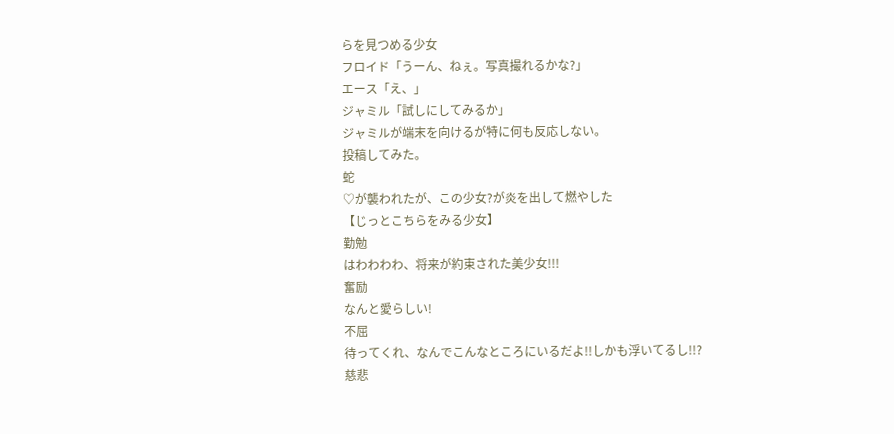らを見つめる少女
フロイド「うーん、ねぇ。写真撮れるかな?」
エース「え、」
ジャミル「試しにしてみるか」
ジャミルが端末を向けるが特に何も反応しない。
投稿してみた。
蛇
♡が襲われたが、この少女?が炎を出して燃やした
【じっとこちらをみる少女】
勤勉
はわわわわ、将来が約束された美少女!!!
奮励
なんと愛らしい!
不屈
待ってくれ、なんでこんなところにいるだよ!!しかも浮いてるし!!?
慈悲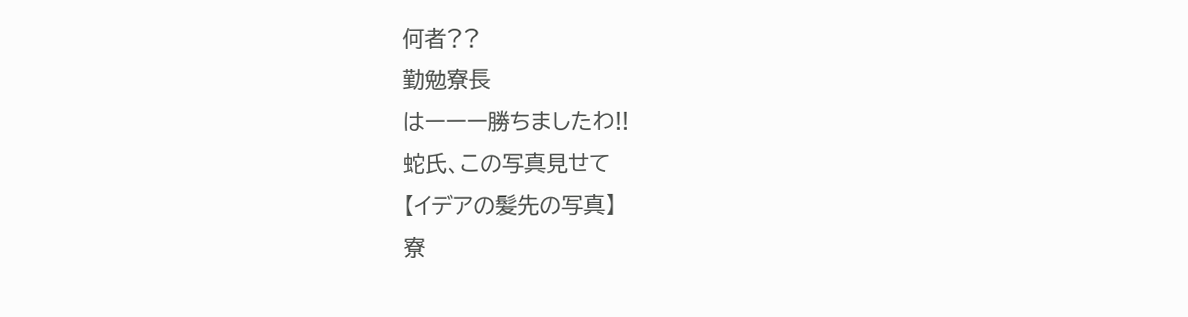何者??
勤勉寮長
はーーー勝ちましたわ!!
蛇氏、この写真見せて
【イデアの髪先の写真】
寮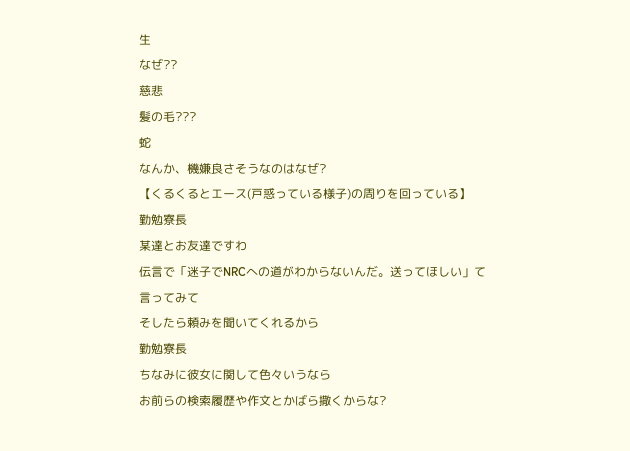生
なぜ??
慈悲
髪の毛???
蛇
なんか、機嫌良さそうなのはなぜ?
【くるくるとエース(戸惑っている様子)の周りを回っている】
勤勉寮長
某達とお友達ですわ
伝言で「迷子でNRCへの道がわからないんだ。送ってほしい」て言ってみて
そしたら頼みを聞いてくれるから
勤勉寮長
ちなみに彼女に関して色々いうなら
お前らの検索履歴や作文とかばら撒くからな?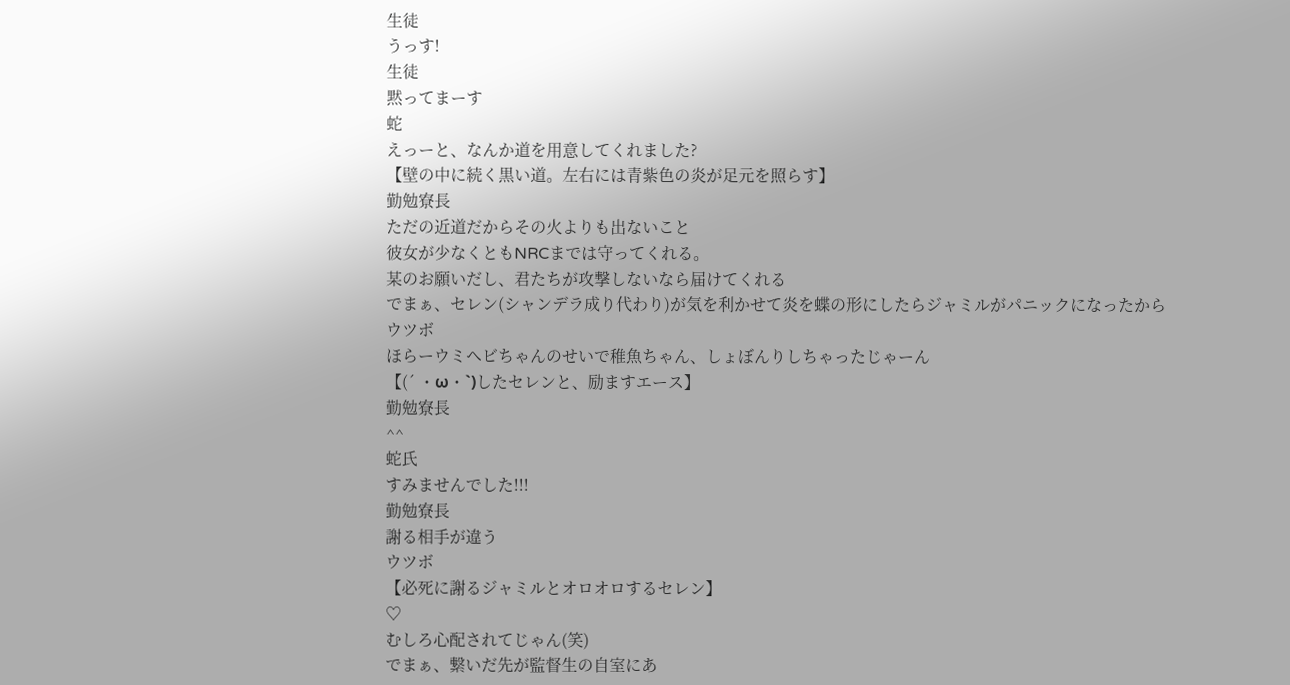生徒
うっす!
生徒
黙ってまーす
蛇
えっーと、なんか道を用意してくれました?
【壁の中に続く黒い道。左右には青紫色の炎が足元を照らす】
勤勉寮長
ただの近道だからその火よりも出ないこと
彼女が少なくともNRCまでは守ってくれる。
某のお願いだし、君たちが攻撃しないなら届けてくれる
でまぁ、セレン(シャンデラ成り代わり)が気を利かせて炎を蝶の形にしたらジャミルがパニックになったから
ウツボ
ほらーウミヘビちゃんのせいで稚魚ちゃん、しょぼんりしちゃったじゃーん
【(´ ・ω・`)したセレンと、励ますエース】
勤勉寮長
^^
蛇氏
すみませんでした!!!
勤勉寮長
謝る相手が違う
ウツボ
【必死に謝るジャミルとオロオロするセレン】
♡
むしろ心配されてじゃん(笑)
でまぁ、繋いだ先が監督生の自室にあ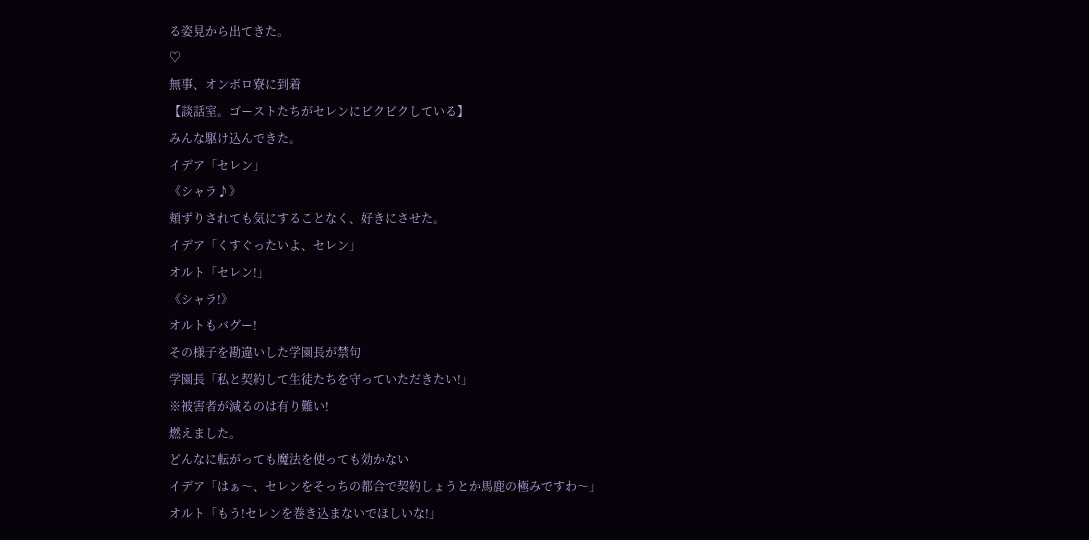る姿見から出てきた。
♡
無事、オンボロ寮に到着
【談話室。ゴーストたちがセレンにビクビクしている】
みんな駆け込んできた。
イデア「セレン」
《シャラ♪》
頬ずりされても気にすることなく、好きにさせた。
イデア「くすぐったいよ、セレン」
オルト「セレン!」
《シャラ!》
オルトもバグー!
その様子を勘違いした学園長が禁句
学園長「私と契約して生徒たちを守っていただきたい!」
※被害者が減るのは有り難い!
燃えました。
どんなに転がっても魔法を使っても効かない
イデア「はぁ〜、セレンをそっちの都合で契約しょうとか馬鹿の極みですわ〜」
オルト「もう!セレンを巻き込まないでほしいな!」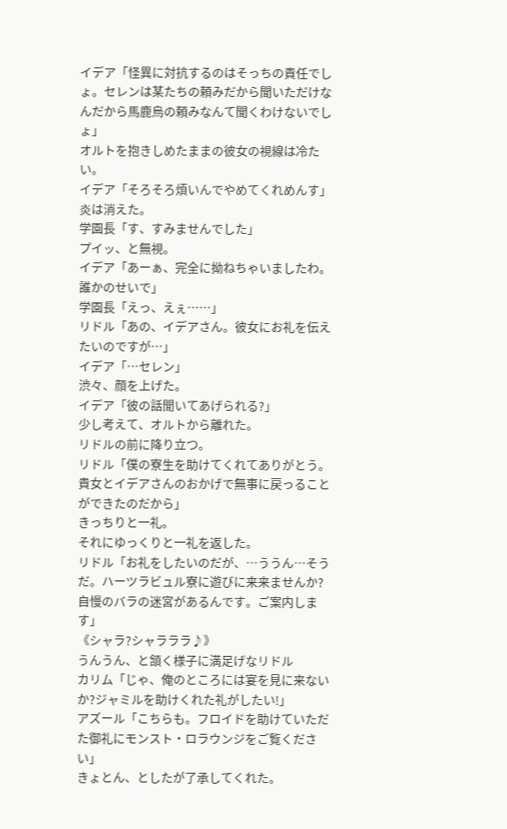イデア「怪異に対抗するのはそっちの責任でしょ。セレンは某たちの頼みだから聞いただけなんだから馬鹿烏の頼みなんて聞くわけないでしょ」
オルトを抱きしめたままの彼女の視線は冷たい。
イデア「そろそろ煩いんでやめてくれめんす」
炎は消えた。
学園長「す、すみませんでした」
プイッ、と無視。
イデア「あーぁ、完全に拗ねちゃいましたわ。誰かのせいで」
学園長「えっ、えぇ……」
リドル「あの、イデアさん。彼女にお礼を伝えたいのですが…」
イデア「…セレン」
渋々、顔を上げた。
イデア「彼の話聞いてあげられる?」
少し考えて、オルトから離れた。
リドルの前に降り立つ。
リドル「僕の寮生を助けてくれてありがとう。貴女とイデアさんのおかげで無事に戻っることができたのだから」
きっちりと一礼。
それにゆっくりと一礼を返した。
リドル「お礼をしたいのだが、…ううん…そうだ。ハーツラビュル寮に遊びに来来ませんか?自慢のバラの迷宮があるんです。ご案内します」
《シャラ?シャラララ♪》
うんうん、と頷く様子に満足げなリドル
カリム「じゃ、俺のところには宴を見に来ないか?ジャミルを助けくれた礼がしたい!」
アズール「こちらも。フロイドを助けていただた御礼にモンスト・ロラウンジをご覧ください」
きょとん、としたが了承してくれた。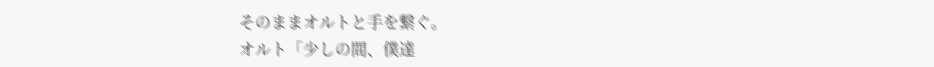そのままオルトと手を繋ぐ。
オルト「少しの間、僕達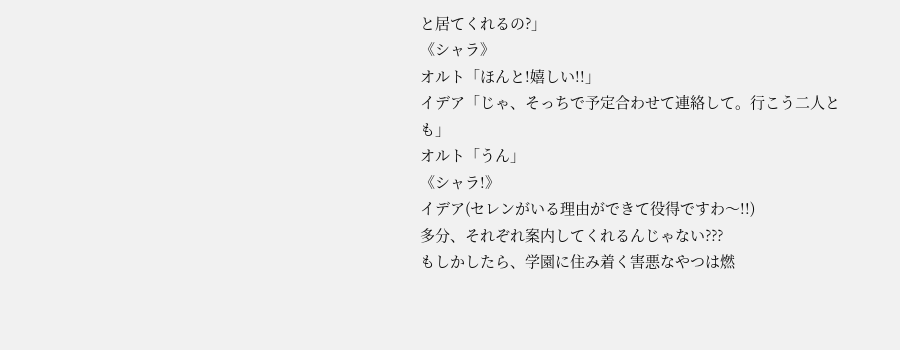と居てくれるの?」
《シャラ》
オルト「ほんと!嬉しい!!」
イデア「じゃ、そっちで予定合わせて連絡して。行こう二人とも」
オルト「うん」
《シャラ!》
イデア(セレンがいる理由ができて役得ですわ〜!!)
多分、それぞれ案内してくれるんじゃない???
もしかしたら、学園に住み着く害悪なやつは燃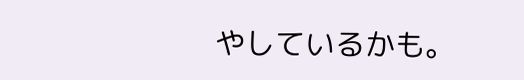やしているかも。